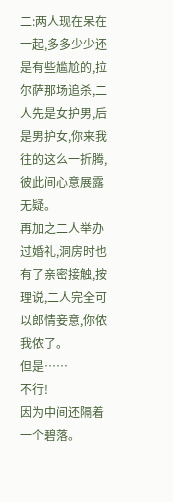二:两人现在呆在一起,多多少少还是有些尴尬的,拉尔萨那场追杀,二人先是女护男,后是男护女,你来我往的这么一折腾,彼此间心意展露无疑。
再加之二人举办过婚礼,洞房时也有了亲密接触,按理说,二人完全可以郎情妾意,你侬我侬了。
但是……
不行!
因为中间还隔着一个碧落。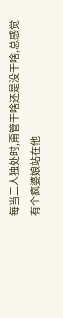每当二人独处时,甭管干啥还是没干啥,总感觉有个疯婆娘站在他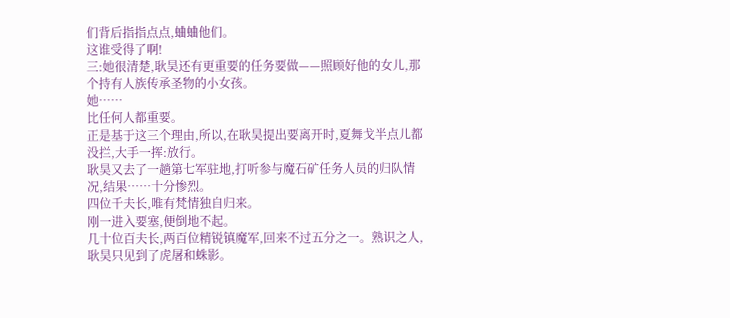们背后指指点点,蛐蛐他们。
这谁受得了啊!
三:她很清楚,耿昊还有更重要的任务要做——照顾好他的女儿,那个持有人族传承圣物的小女孩。
她……
比任何人都重要。
正是基于这三个理由,所以,在耿昊提出要离开时,夏舞戈半点儿都没拦,大手一挥:放行。
耿昊又去了一趟第七军驻地,打听参与魔石矿任务人员的归队情况,结果……十分惨烈。
四位千夫长,唯有梵情独自归来。
刚一进入要塞,便倒地不起。
几十位百夫长,两百位精锐镇魔军,回来不过五分之一。熟识之人,耿昊只见到了虎屠和蛛影。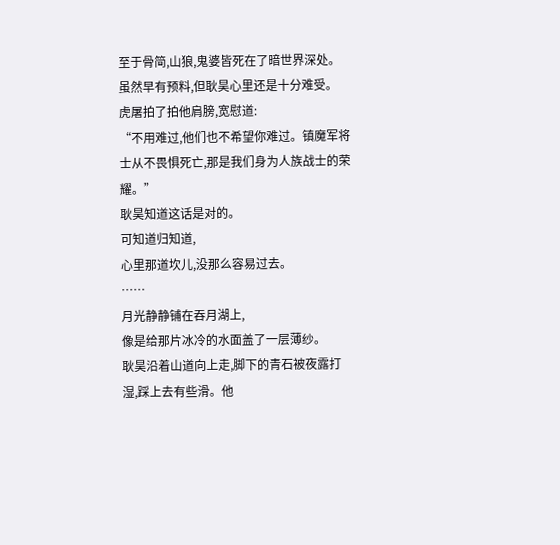至于骨简,山狼,鬼婆皆死在了暗世界深处。
虽然早有预料,但耿昊心里还是十分难受。
虎屠拍了拍他肩膀,宽慰道:
“不用难过,他们也不希望你难过。镇魔军将士从不畏惧死亡,那是我们身为人族战士的荣耀。”
耿昊知道这话是对的。
可知道归知道,
心里那道坎儿,没那么容易过去。
……
月光静静铺在吞月湖上,
像是给那片冰冷的水面盖了一层薄纱。
耿昊沿着山道向上走,脚下的青石被夜露打湿,踩上去有些滑。他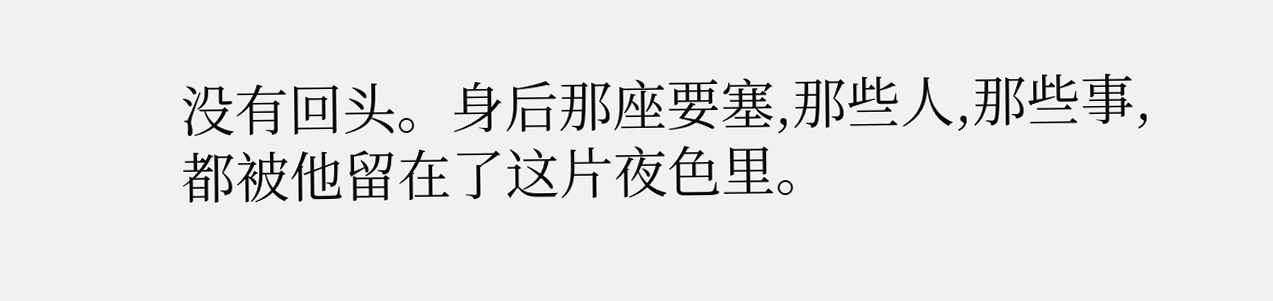没有回头。身后那座要塞,那些人,那些事,都被他留在了这片夜色里。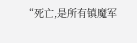“死亡,是所有镇魔军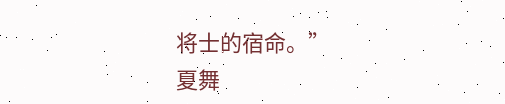将士的宿命。”
夏舞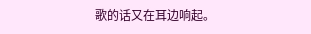歌的话又在耳边响起。